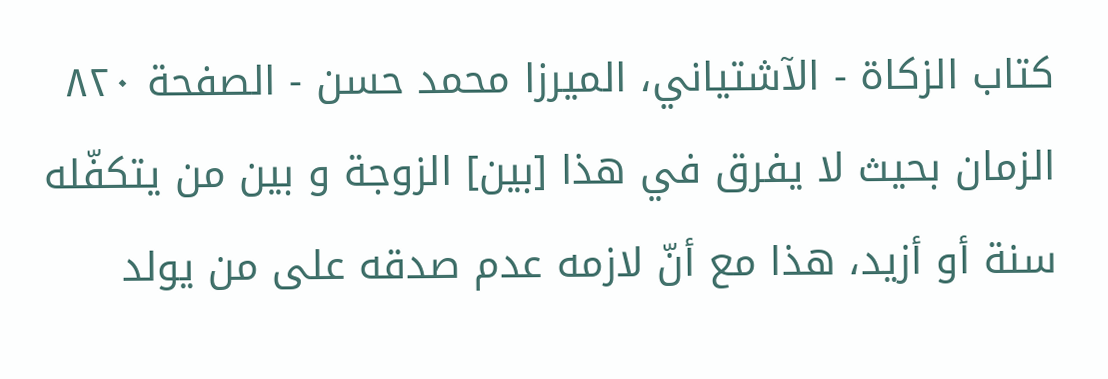كتاب الزكاة - الآشتياني، الميرزا محمد حسن - الصفحة ٨٢٠
الزمان بحيث لا يفرق في هذا [بين] الزوجة و بين من يتكفّله سنة أو أزيد، هذا مع أنّ لازمه عدم صدقه على من يولد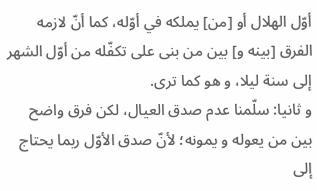أوّل الهلال أو [من] يملكه في أوّله، كما أنّ لازمه الفرق [بينه و] بين من بنى على تكفّله من أوّل الشهر إلى سنة ليلا، و هو كما ترى.
و ثانيا: سلّمنا عدم صدق العيال، لكن فرق واضح بين من يعوله و يمونه؛ لأنّ صدق الأوّل ربما يحتاج إلى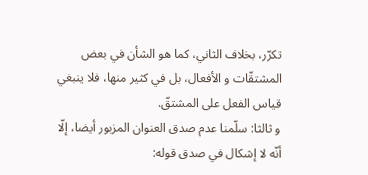تكرّر، بخلاف الثاني، كما هو الشأن في بعض المشتقّات و الأفعال، بل في كثير منها، فلا ينبغي قياس الفعل على المشتقّ.
و ثالثا: سلّمنا عدم صدق العنوان المزبور أيضا، إلّا أنّه لا إشكال في صدق قوله: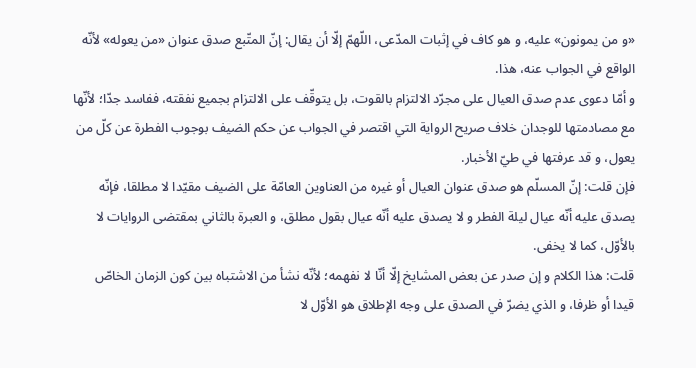«و من يمونون» عليه، و هو كاف في إثبات المدّعى، اللّهمّ إلّا أن يقال: إنّ المتّبع صدق عنوان «من يعوله» لأنّه الواقع في الجواب عنه، هذا.
و أمّا دعوى عدم صدق العيال على مجرّد الالتزام بالقوت، بل يتوقّف على الالتزام بجميع نفقته، ففاسد جدّا؛ لأنّها مع مصادمتها للوجدان خلاف صريح الرواية التي اقتصر في الجواب عن حكم الضيف بوجوب الفطرة عن كلّ من يعول، و قد عرفتها في طيّ الأخبار.
فإن قلت: إنّ المسلّم هو صدق عنوان العيال أو غيره من العناوين العامّة على الضيف مقيّدا لا مطلقا، فإنّه يصدق عليه أنّه عيال ليلة الفطر و لا يصدق عليه أنّه عيال بقول مطلق، و العبرة بالثاني بمقتضى الروايات لا بالأوّل، كما لا يخفى.
قلت: هذا الكلام و إن صدر عن بعض المشايخ إلّا أنّا لا نفهمه؛ لأنّه نشأ من الاشتباه بين كون الزمان الخاصّ قيدا أو ظرفا، و الذي يضرّ في الصدق على وجه الإطلاق هو الأوّل لا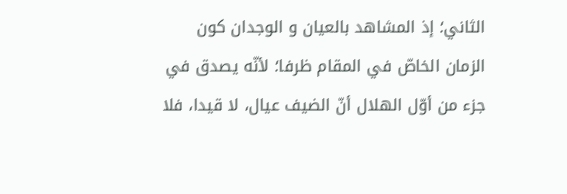الثاني؛ إذ المشاهد بالعيان و الوجدان كون الزمان الخاصّ في المقام ظرفا؛ لأنّه يصدق في جزء من أوّل الهلال أنّ الضيف عيال، لا قيدا، فلا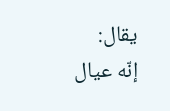يقال:
إنّه عيال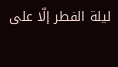ليلة الفطر إلّا على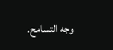وجه التسامح.